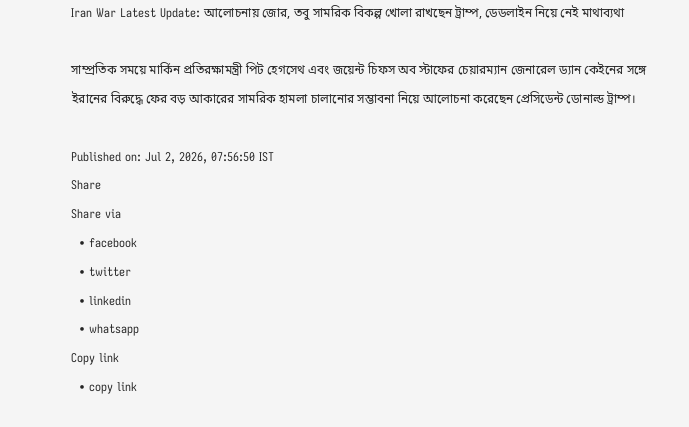Iran War Latest Update: আলোচনায় জোর, তবু সামরিক বিকল্প খোলা রাখছেন ট্রাম্প, ডেডলাইন নিয়ে নেই মাথাব্যথা

সাম্প্রতিক সময়ে মার্কিন প্রতিরক্ষামন্ত্রী পিট হেগসেথ এবং জয়েন্ট চিফস অব স্টাফের চেয়ারম্যান জেনারেল ড্যান কেইনের সঙ্গে ইরানের বিরুদ্ধে ফের বড় আকারের সামরিক হামলা চালানোর সম্ভাবনা নিয়ে আলোচনা করেছেন প্রেসিডেন্ট ডোনাল্ড ট্রাম্প।

Published on: Jul 2, 2026, 07:56:50 IST
Share
Share via
  • facebook
  • twitter
  • linkedin
  • whatsapp
Copy link
  • copy link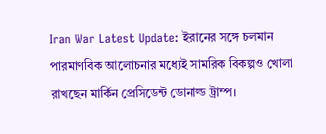Iran War Latest Update: ইরানের সঙ্গে চলমান পারমাণবিক আলোচনার মধ্যেই সামরিক বিকল্পও খোলা রাখছেন মার্কিন প্রেসিডেন্ট ডোনাল্ড ট্রাম্প।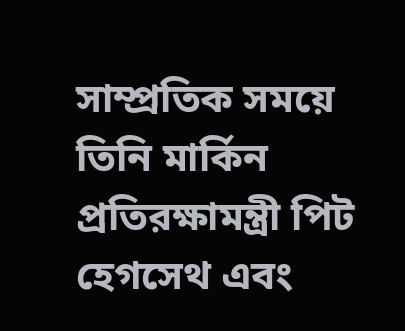সাম্প্রতিক সময়ে তিনি মার্কিন প্রতিরক্ষামন্ত্রী পিট হেগসেথ এবং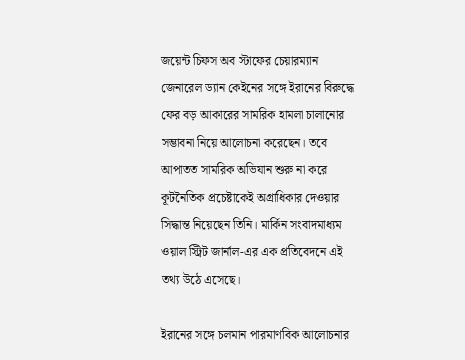জয়েন্ট চিফস অব স্টাফের চেয়ারম্যান জেনারেল ড্যান কেইনের সঙ্গে ইরানের বিরুদ্ধে ফের বড় আকারের সামরিক হামলা চালানোর সম্ভাবনা নিয়ে আলোচনা করেছেন। তবে আপাতত সামরিক অভিযান শুরু না করে কূটনৈতিক প্রচেষ্টাকেই অগ্রাধিকার দেওয়ার সিদ্ধান্ত নিয়েছেন তিনি। মার্কিন সংবাদমাধ্যম ওয়াল স্ট্রিট জার্নাল-এর এক প্রতিবেদনে এই তথ্য উঠে এসেছে।

ইরানের সঙ্গে চলমান পারমাণবিক আলোচনার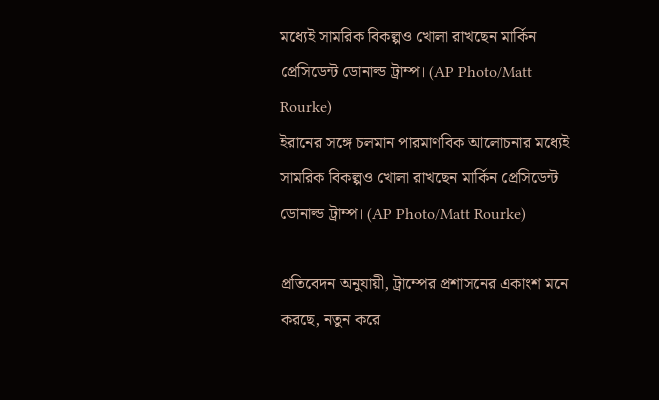মধ্যেই সামরিক বিকল্পও খোলা রাখছেন মার্কিন প্রেসিডেন্ট ডোনাল্ড ট্রাম্প। (AP Photo/Matt Rourke)
ইরানের সঙ্গে চলমান পারমাণবিক আলোচনার মধ্যেই সামরিক বিকল্পও খোলা রাখছেন মার্কিন প্রেসিডেন্ট ডোনাল্ড ট্রাম্প। (AP Photo/Matt Rourke)

প্রতিবেদন অনুযায়ী, ট্রাম্পের প্রশাসনের একাংশ মনে করছে, নতুন করে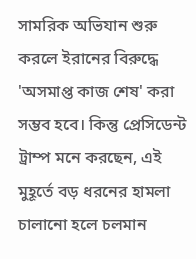সামরিক অভিযান শুরু করলে ইরানের বিরুদ্ধে 'অসমাপ্ত কাজ শেষ' করা সম্ভব হবে। কিন্তু প্রেসিডেন্ট ট্রাম্প মনে করছেন, এই মুহূর্তে বড় ধরনের হামলা চালানো হলে চলমান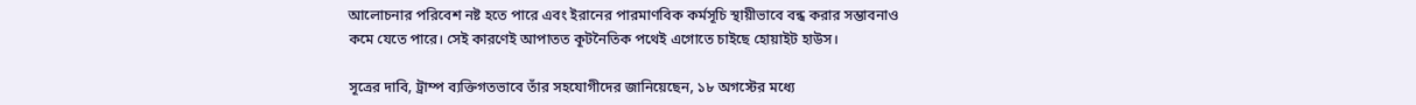আলোচনার পরিবেশ নষ্ট হতে পারে এবং ইরানের পারমাণবিক কর্মসূচি স্থায়ীভাবে বন্ধ করার সম্ভাবনাও কমে যেতে পারে। সেই কারণেই আপাতত কূটনৈতিক পথেই এগোতে চাইছে হোয়াইট হাউস।

সূত্রের দাবি, ট্রাম্প ব্যক্তিগতভাবে তাঁর সহযোগীদের জানিয়েছেন, ১৮ অগস্টের মধ্যে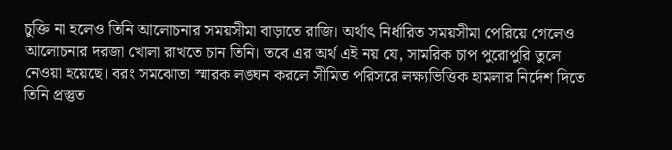চুক্তি না হলেও তিনি আলোচনার সময়সীমা বাড়াতে রাজি। অর্থাৎ নির্ধারিত সময়সীমা পেরিয়ে গেলেও আলোচনার দরজা খোলা রাখতে চান তিনি। তবে এর অর্থ এই নয় যে, সামরিক চাপ পুরোপুরি তুলে নেওয়া হয়েছে। বরং সমঝোতা স্মারক লঙ্ঘন করলে সীমিত পরিসরে লক্ষ্যভিত্তিক হামলার নির্দেশ দিতে তিনি প্রস্তুত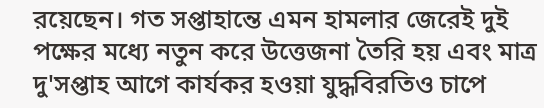রয়েছেন। গত সপ্তাহান্তে এমন হামলার জেরেই দুই পক্ষের মধ্যে নতুন করে উত্তেজনা তৈরি হয় এবং মাত্র দু'সপ্তাহ আগে কার্যকর হওয়া যুদ্ধবিরতিও চাপে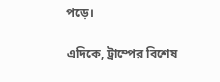পড়ে।

এদিকে, ট্রাম্পের বিশেষ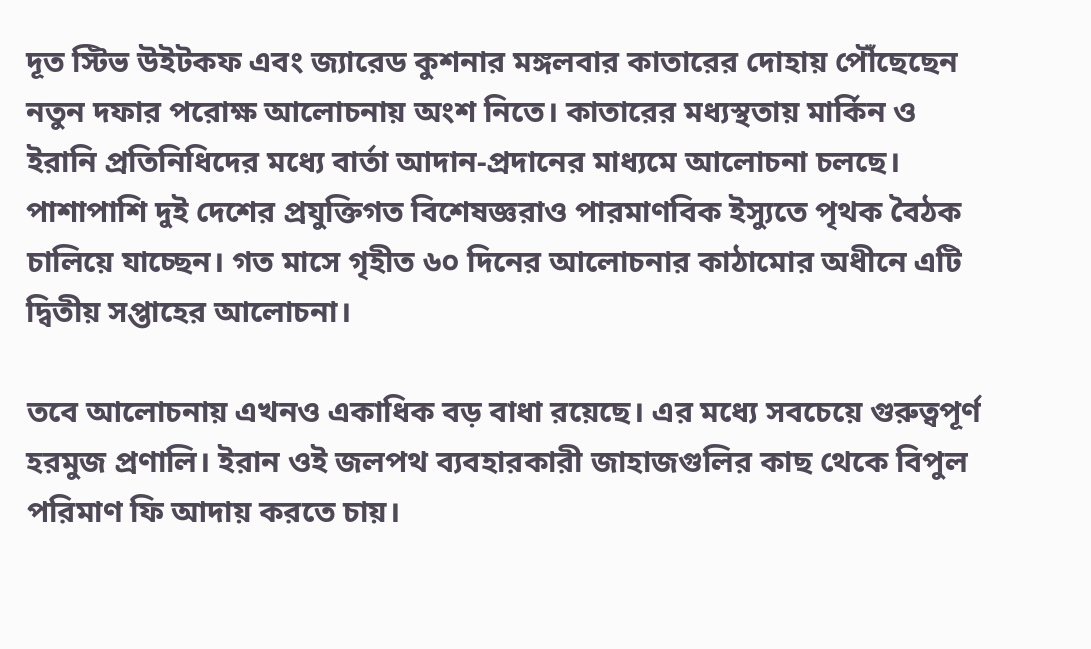দূত স্টিভ উইটকফ এবং জ্যারেড কুশনার মঙ্গলবার কাতারের দোহায় পৌঁছেছেন নতুন দফার পরোক্ষ আলোচনায় অংশ নিতে। কাতারের মধ্যস্থতায় মার্কিন ও ইরানি প্রতিনিধিদের মধ্যে বার্তা আদান-প্রদানের মাধ্যমে আলোচনা চলছে। পাশাপাশি দুই দেশের প্রযুক্তিগত বিশেষজ্ঞরাও পারমাণবিক ইস্যুতে পৃথক বৈঠক চালিয়ে যাচ্ছেন। গত মাসে গৃহীত ৬০ দিনের আলোচনার কাঠামোর অধীনে এটি দ্বিতীয় সপ্তাহের আলোচনা।

তবে আলোচনায় এখনও একাধিক বড় বাধা রয়েছে। এর মধ্যে সবচেয়ে গুরুত্বপূর্ণ হরমুজ প্রণালি। ইরান ওই জলপথ ব্যবহারকারী জাহাজগুলির কাছ থেকে বিপুল পরিমাণ ফি আদায় করতে চায়।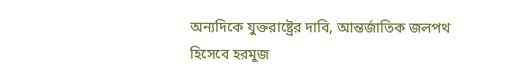অন্যদিকে যুক্তরাষ্ট্রের দাবি, আন্তর্জাতিক জলপথ হিসেবে হরমুজ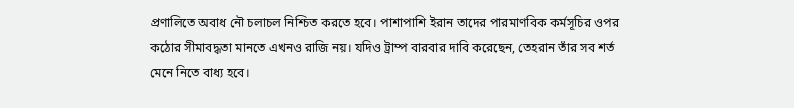প্রণালিতে অবাধ নৌ চলাচল নিশ্চিত করতে হবে। পাশাপাশি ইরান তাদের পারমাণবিক কর্মসূচির ওপর কঠোর সীমাবদ্ধতা মানতে এখনও রাজি নয়। যদিও ট্রাম্প বারবার দাবি করেছেন, তেহরান তাঁর সব শর্ত মেনে নিতে বাধ্য হবে।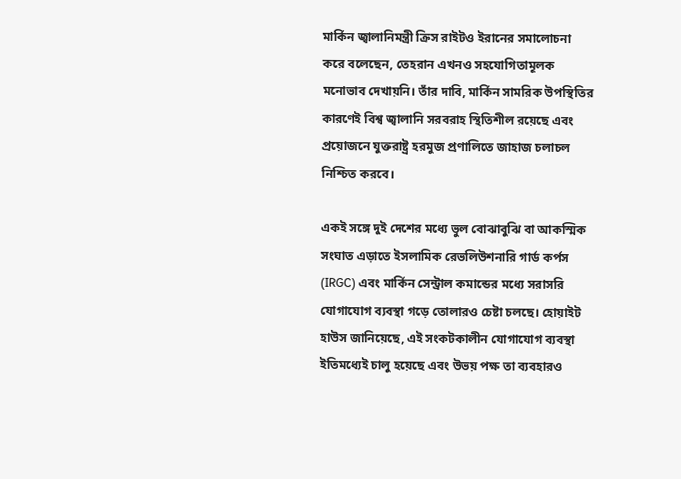মার্কিন জ্বালানিমন্ত্রী ক্রিস রাইটও ইরানের সমালোচনা করে বলেছেন, তেহরান এখনও সহযোগিতামূলক মনোভাব দেখায়নি। তাঁর দাবি, মার্কিন সামরিক উপস্থিতির কারণেই বিশ্ব জ্বালানি সরবরাহ স্থিতিশীল রয়েছে এবং প্রয়োজনে যুক্তরাষ্ট্র হরমুজ প্রণালিতে জাহাজ চলাচল নিশ্চিত করবে।

একই সঙ্গে দুই দেশের মধ্যে ভুল বোঝাবুঝি বা আকস্মিক সংঘাত এড়াতে ইসলামিক রেভলিউশনারি গার্ড কর্পস (IRGC) এবং মার্কিন সেন্ট্রাল কমান্ডের মধ্যে সরাসরি যোগাযোগ ব্যবস্থা গড়ে তোলারও চেষ্টা চলছে। হোয়াইট হাউস জানিয়েছে, এই সংকটকালীন যোগাযোগ ব্যবস্থা ইতিমধ্যেই চালু হয়েছে এবং উভয় পক্ষ তা ব্যবহারও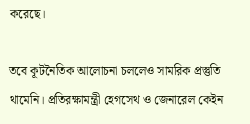করেছে।

তবে কূটনৈতিক আলোচনা চললেও সামরিক প্রস্তুতি থামেনি। প্রতিরক্ষামন্ত্রী হেগসেথ ও জেনারেল কেইন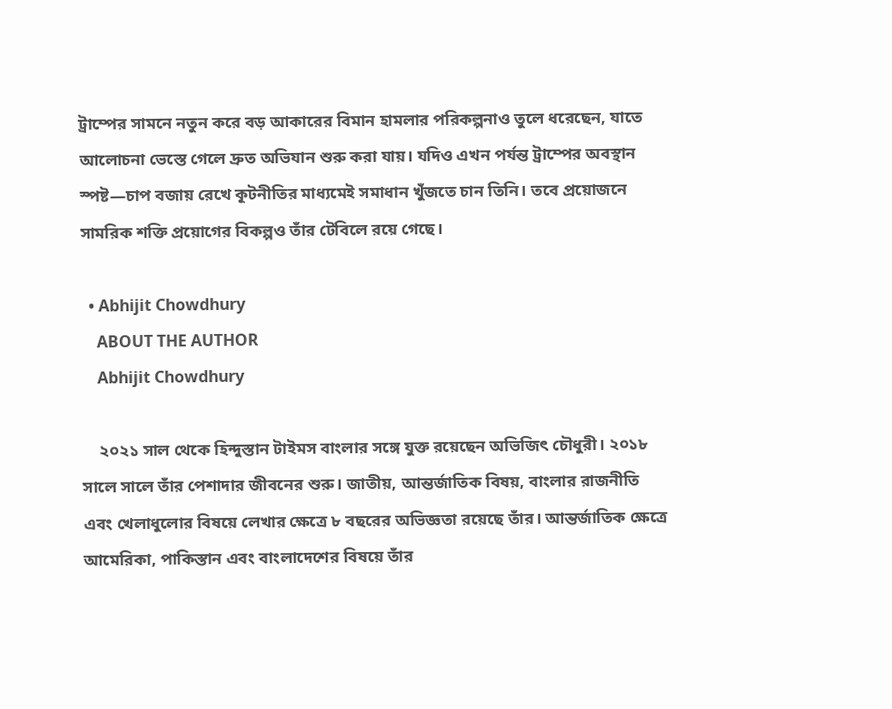ট্রাম্পের সামনে নতুন করে বড় আকারের বিমান হামলার পরিকল্পনাও তুলে ধরেছেন, যাতে আলোচনা ভেস্তে গেলে দ্রুত অভিযান শুরু করা যায়। যদিও এখন পর্যন্ত ট্রাম্পের অবস্থান স্পষ্ট—চাপ বজায় রেখে কূটনীতির মাধ্যমেই সমাধান খুঁজতে চান তিনি। তবে প্রয়োজনে সামরিক শক্তি প্রয়োগের বিকল্পও তাঁর টেবিলে রয়ে গেছে।

  • Abhijit Chowdhury
    ABOUT THE AUTHOR
    Abhijit Chowdhury

    ২০২১ সাল থেকে হিন্দুস্তান টাইমস বাংলার সঙ্গে যুক্ত রয়েছেন অভিজিৎ চৌধুরী। ২০১৮ সালে সালে তাঁর পেশাদার জীবনের শুরু। জাতীয়, আন্তর্জাতিক বিষয়, বাংলার রাজনীতি এবং খেলাধুলোর বিষয়ে লেখার ক্ষেত্রে ৮ বছরের অভিজ্ঞতা রয়েছে তাঁর। আন্তর্জাতিক ক্ষেত্রে আমেরিকা, পাকিস্তান এবং বাংলাদেশের বিষয়ে তাঁর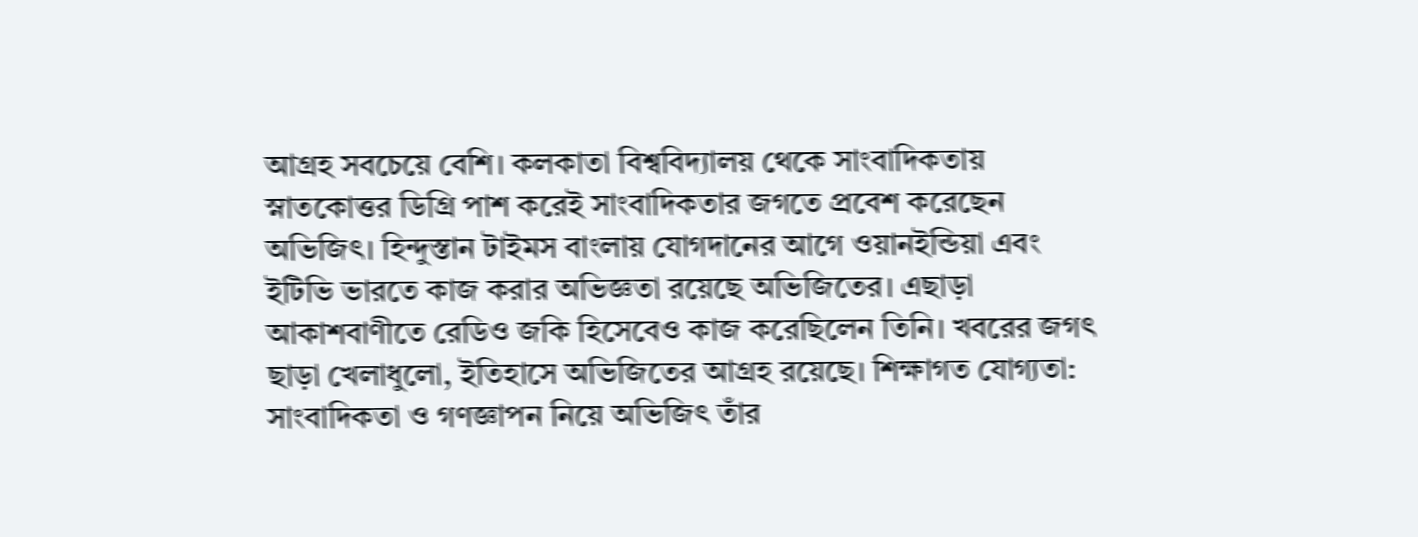আগ্রহ সবচেয়ে বেশি। কলকাতা বিশ্ববিদ্যালয় থেকে সাংবাদিকতায় স্নাতকোত্তর ডিগ্রি পাশ করেই সাংবাদিকতার জগতে প্রবেশ করেছেন অভিজিৎ। হিন্দুস্তান টাইমস বাংলায় যোগদানের আগে ওয়ানইন্ডিয়া এবং ইটিভি ভারতে কাজ করার অভিজ্ঞতা রয়েছে অভিজিতের। এছাড়া আকাশবাণীতে রেডিও জকি হিসেবেও কাজ করেছিলেন তিনি। খবরের জগৎ ছাড়া খেলাধুলো, ইতিহাসে অভিজিতের আগ্রহ রয়েছে। শিক্ষাগত যোগ্যতা: সাংবাদিকতা ও গণজ্ঞাপন নিয়ে অভিজিৎ তাঁর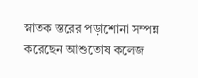স্নাতক স্তরের পড়াশোনা সম্পন্ন করেছেন আশুতোষ কলেজ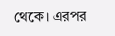থেকে। এরপর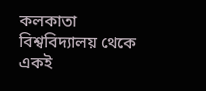কলকাতা বিশ্ববিদ্যালয় থেকে একই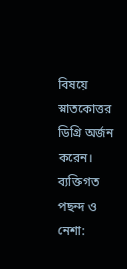বিষয়ে স্নাতকোত্তর ডিগ্রি অর্জন করেন। ব্যক্তিগত পছন্দ ও নেশা: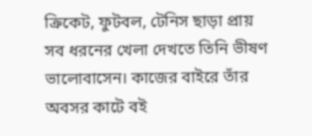ক্রিকেট, ফুটবল, টেনিস ছাড়া প্রায় সব ধরনের খেলা দেখতে তিনি ভীষণ ভালোবাসেন। কাজের বাইরে তাঁর অবসর কাটে বই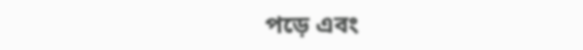পড়ে এবং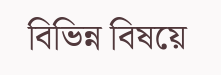বিভিন্ন বিষয়ে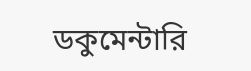ডকুমেন্টারি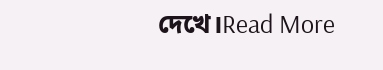দেখে।Read More